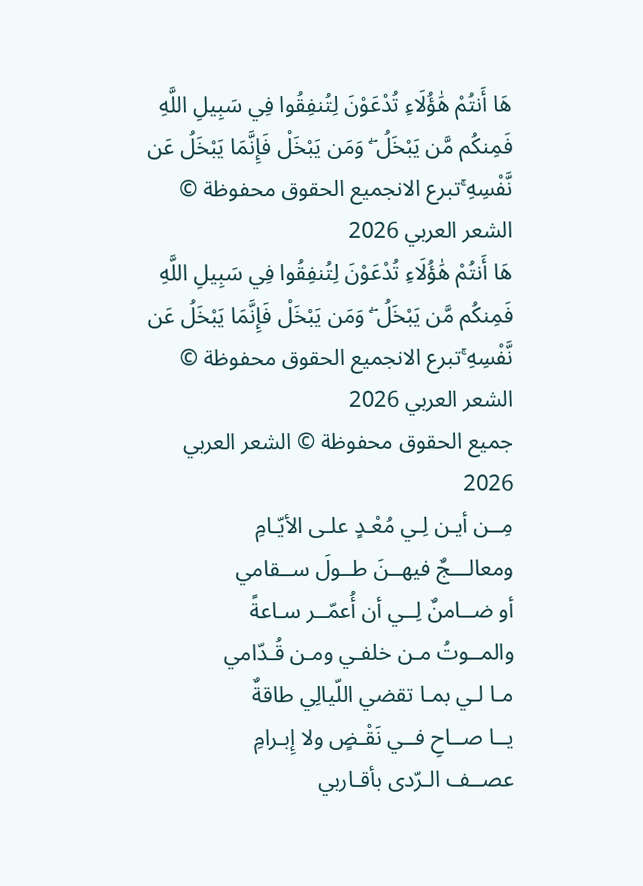هَا أَنتُمْ هَٰؤُلَاءِ تُدْعَوْنَ لِتُنفِقُوا فِي سَبِيلِ اللَّهِ فَمِنكُم مَّن يَبْخَلُ ۖ وَمَن يَبْخَلْ فَإِنَّمَا يَبْخَلُ عَن نَّفْسِهِ ۚتبرع الانجميع الحقوق محفوظة © الشعر العربي 2026
هَا أَنتُمْ هَٰؤُلَاءِ تُدْعَوْنَ لِتُنفِقُوا فِي سَبِيلِ اللَّهِ فَمِنكُم مَّن يَبْخَلُ ۖ وَمَن يَبْخَلْ فَإِنَّمَا يَبْخَلُ عَن نَّفْسِهِ ۚتبرع الانجميع الحقوق محفوظة © الشعر العربي 2026
جميع الحقوق محفوظة © الشعر العربي 2026
مِــن أيـن لِـي مُعْـدٍ علـى الأيّـامِ
ومعالـــجٌ فيهــنَ طــولَ ســقامي
أو ضــامنٌ لِــي أن أُعمّــر سـاعةً
والمــوتُ مـن خلفـي ومـن قُـدّامي
مـا لـي بمـا تقضي اللّيالِي طاقةٌ
يــا صــاحِ فــي نَقْـضٍ ولا إِبـرامِ
عصــف الـرّدى بأقـاربي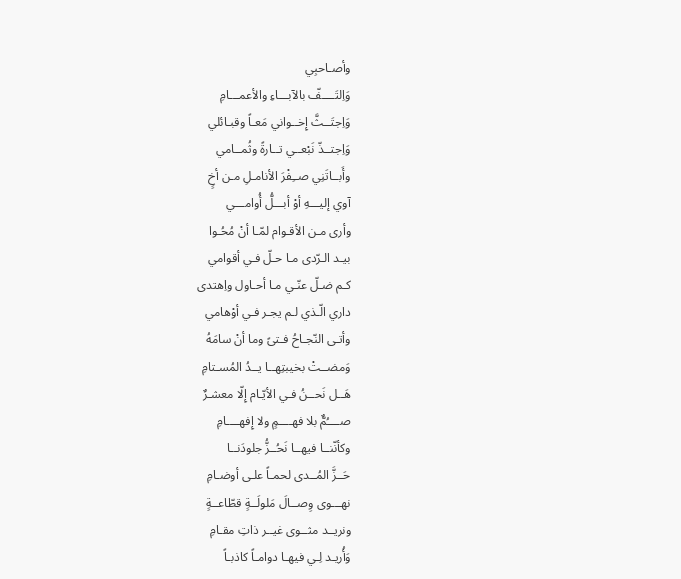وأصـاحبِي
وَاِلتَــــفّ بالآبـــاءِ والأعمـــامِ
وَاِجتَــثَّ إِخــواني مَعـاً وقبـائلي
وَاِجتــذّ نَبْعــي تــارةً وثُمــامي
وأَبــاتَنِي صــِفْرَ الأنامـلِ مـن أخٍ
آوي إليـــهِ أوْ أبـــلُّ أُوامـــي
وأرى مـن الأقـوام لمّـا أنْ مُحُـوا
بيـد الـرّدى مـا حـلّ فـي أقوامي
كـم ضـلّ عنّـي مـا أحـاول واِهتدى
داري الّـذي لـم يجـر فـي أوْهامي
وأتـى النّجـاحُ فـتىً وما أنْ سامَهُ
وَمضــتْ بخيبتِهــا يــدُ المُسـتامِ
هَــل نَحــنُ فـي الأيّـام إِلّا معشـرٌ
صــــُمٌّ بلا فهــــمٍ ولا إِفهــــامِ
وكأنّنــا فيهــا نَحُــزُّ جلودَنــا
حَــزَّ المُــدى لحمـاً علـى أوضـامِ
نهـــوى وِصــالَ مَلولَــةٍ قطّاعــةٍ
ونريــد مثــوى غيــر ذاتِ مقـامِ
وَأُريـد لِـي فيهـا دوامـاً كاذبـاً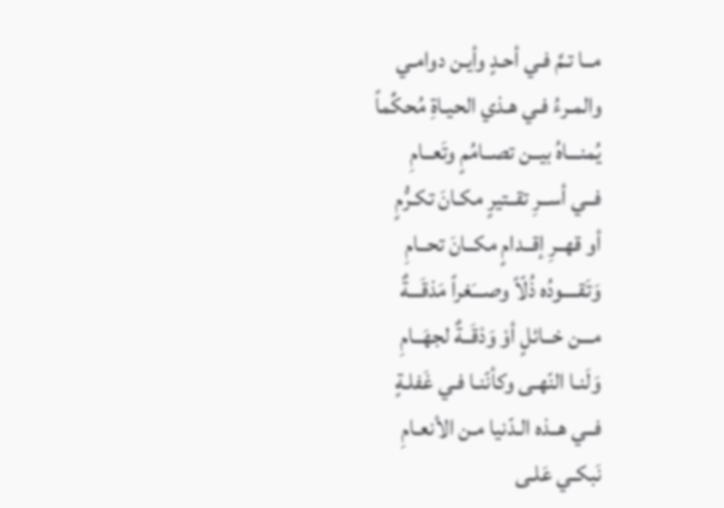مــا تـمَّ فـي أحـدٍ وأيـن دوامـي
والمـرءُ فـي هـذي الحيـاةِ مُحكِّماً
يُمنـــاهُ بيــن تصــامُمٍ وتَعــامِ
فــي أســرِ تقــتيرٍ مكـانَ تكـرُّمٍ
أو قهــرِ إقــدامٍ مكــانَ تحــامِ
وَتَقــــودُه ذُلّاً وصـــَغراً مَذقَـــةٌ
مـــن خــائلٍ أوْ وَدْقَــةٌ لجهَــامِ
وَلَنـا النّهـى وكأنّنـا فـي غَفلـةٍ
فــي هــذه الـدّنيا مـن الأنعـامِ
نَبكـي عَلـى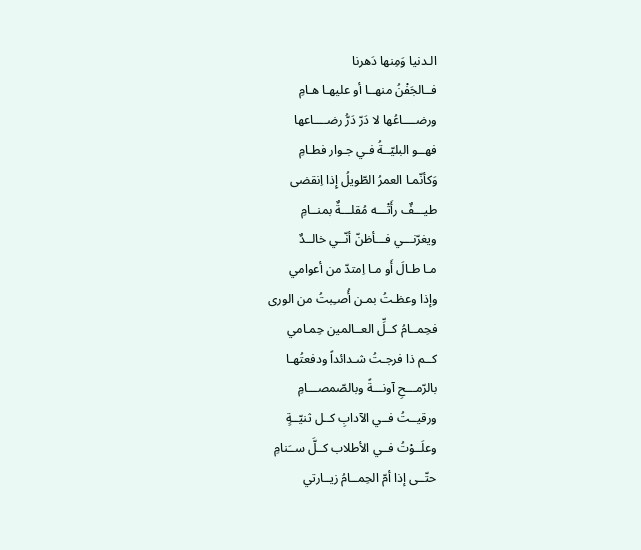الـدنيا وَمِنها دَهرنا
فــالجَفْنُ منهــا أو عليهـا هـامِ
ورضــــاعُها لا دَرّ دَرُّ رضــــاعها
فهــو البليّــةُ فـي جـوار فطـامِ
وَكأنّمـا العمرُ الطّويلُ إِذا اِنقضى
طيـــفٌ رأَتْـــه مُقلـــةٌ بمنــامِ
ويغرّنـــي فـــأظنّ أنّــي خالــدٌ
مـا طـالَ أَو مـا اِمتدّ من أعوامي
وإذا وعظـتُ بمـن أُصـِبتُ من الورى
فحِمــامُ كــلِّ العــالمين حِمـامي
كــم ذا فرجـتُ شـدائداً ودفعتُهـا
بالرّمـــحِ آونـــةً وبالصّمصـــامِ
ورقيــتُ فــي الآدابِ كــل ثنيّــةٍ
وعلَــوْتُ فــي الأطلاب كــلَّ ســَنامِ
حتّــى إذا أمّ الحِمــامُ زيــارتي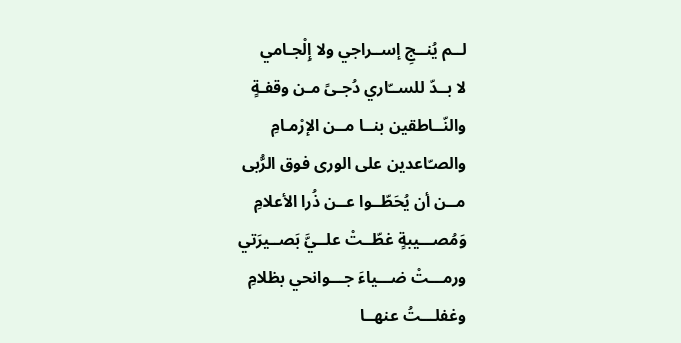لــم يُنــجِ إســراجي ولا إِلْجـامي
لا بــدّ للســّاري دُجـىً مـن وقفـةٍ
والنّــاطقين بنــا مــن الإرْمـامِ
والصـّاعدين على الورى فوق الرُّبى
مــن أن يُحَطّــوا عــن ذُرا الأعلامِ
وَمُصـــيبةٍ غطّــتْ علــيَّ بَصــيرَتي
ورمـــتْ ضـــياءَ جـــوانحي بظلامِ
وغفلـــتُ عنهــا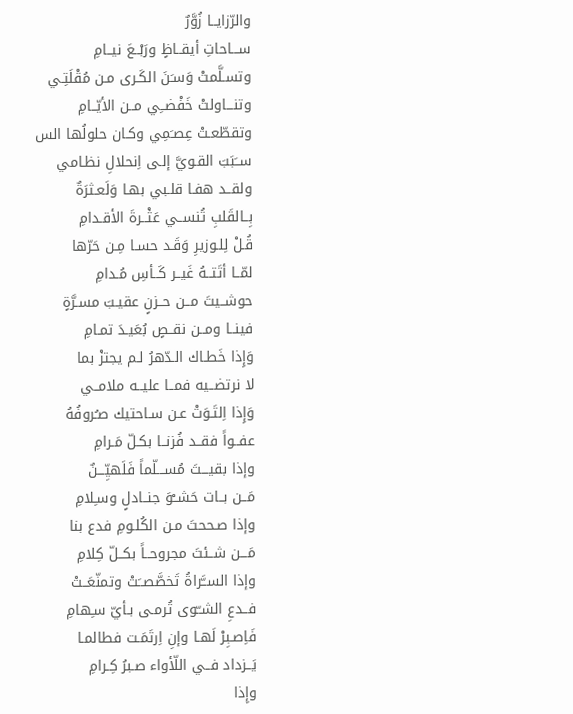والرّزايــا زُوَّرٌ
ســـاحاتِ أيقــاظٍ ورَبْــعَ نيــامِ
وتسـلَّمتْ وَسـَنَ الكَـرى مـن مُقْلَتِـي
وتنـــاولتْ خَفْضــِي مــن الأيّــامِ
وتقطّعـتْ عِصـَمِي وكـان حلولُها الس
ســَبَبَ القـويَّ إلـى اِنحلالِ نظـامي
ولقــد هفـا قلـبي بهـا وَلَعـثرَةٌ
بِــالقَلبِ تُنســي عَثْــرةَ الأقـدامِ
قُـلْ لِلـوزيرِ وَقَـد حسـا مِـن حَرّها
لمّــا أتَتــهُ غَيــر كَــأسِ مُـدامِ
حوشــيتَ مــن حــزنٍ عقيـبَ مسـرَّةٍ
فينــا ومــن نقــصٍ بُعَيـدَ تمـامِ
وَإِذا خَطـاك الـدّهرُ لـم يجتزْ بما
لا نرتضــيه فمــا عليــه ملامــي
وَإِذا اِلتَـوَتْ عـن سـاحتيك صـُروفُهُ
عفــواً فقــد فُزنــا بكـلّ مَـرامِ
وإذا بقيـــتَ مُســـلّماً فَلَهيِّـــنٌ
مَــن بــات حَشــْوَ جنــادلٍ وسـِلامِ
وإذا صـححتَ مـن الكُلـومِ فدع بنا
مَـــن شــئتَ مجروحــاً بكــلّ كِلامِ
وإذا الســَّراةُ تَخصَّصــَتْ وتمنّعَــتْ
فــدعِ الشــّوى تُرمـى بـأيّ سـِهامِ
فَاِصـبِرْ لَهـا وإنِ اِرتَمَـت فطالمـا
يَــزداد فــي اللّأواء صـبرُ كِـرامِ
وإِذا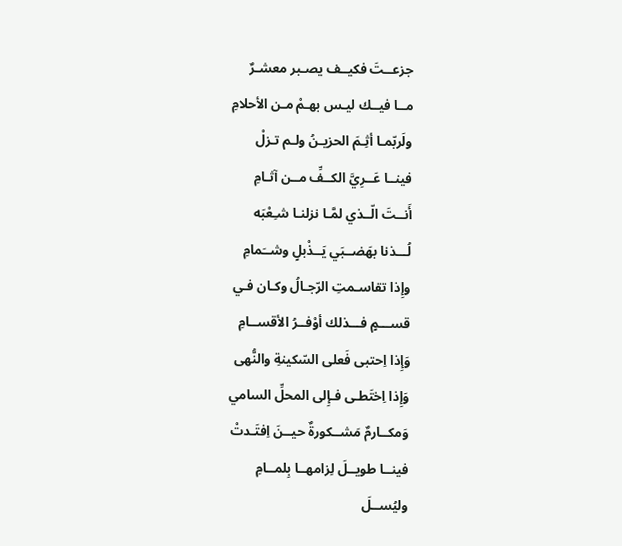جزعــتَ فكيــف يصـبر معشـرٌ
مــا فيــك ليـس بهـمْ مـن الأحلامِ
ولَربّمـا أثِـمَ الحزيـنُ ولـم تـزلْ
فينــا عَــرِيَّ الكــفِّ مــن آثـامِ
أَنــتَ الّــذي لمَّـا نزلنـا شـِعْبَه
لُـــذنا بهَضــبَي يَــذْبلٍ وشــَمامِ
وإِذا تقاسـمتِ الرّجـالُ وكـان فـي
قســـمٍ فـــذلك أوْفــرُ الأقســامِ
وَإِذا اِحتبى فَعلى السّكينةِ والنُّهى
وَإِذا اِختَطـى فـإِلى المحلِّ السامي
وَمكــارمٌ مَشــكورةٌ حيــنَ اِفتَـدتْ
فينــا طويــلَ لِزامهــا بِلمــامِ
وليُســلَ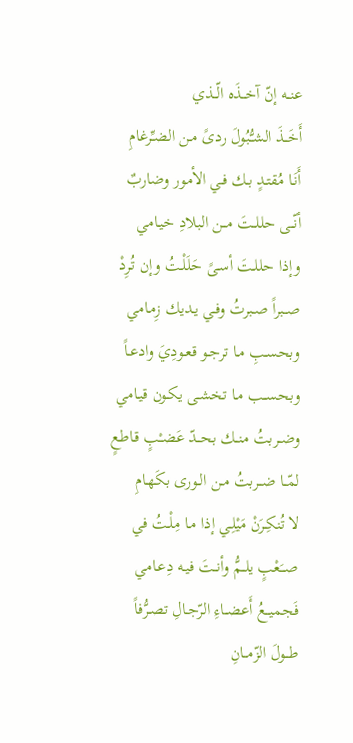عنــه إنّ آخــذَه الّــذي
أَخَــذَ الشـُّبُولَ ردىً مـن الضـِّرغامِ
أَنَـا مُقتـدٍ بـك فـي الأمور وضاربٌ
أنّــى حللــتَ مــن البلادِ خيـامي
وإذا حللـتَ أسـىً حَلَلْـتُ وإن تُـرِدْ
صــبراً صـبرتُ وفـي يـديك زِمـامي
وبحسـبِ مـا ترجـو قعـودِيَ وادعـاً
وبحســب مـا تخشـى يكـون قيـامي
وضــربتُ منــك بحــدّ عَضـْبٍ قـاطعٍ
لمّــا ضــربتُ مـن الـورى بكَهـامِ
لا تُنكِـرَنْ مَيْلِـي إذا مـا مِلْـتُ في
صــَعْبٍ يلــمُّ وأنــتَ فيـه دِعـامي
فَجميــعُ أَعضــاءِ الرّجـالِ تصـرُّفاً
طــولَ الزّمــانِ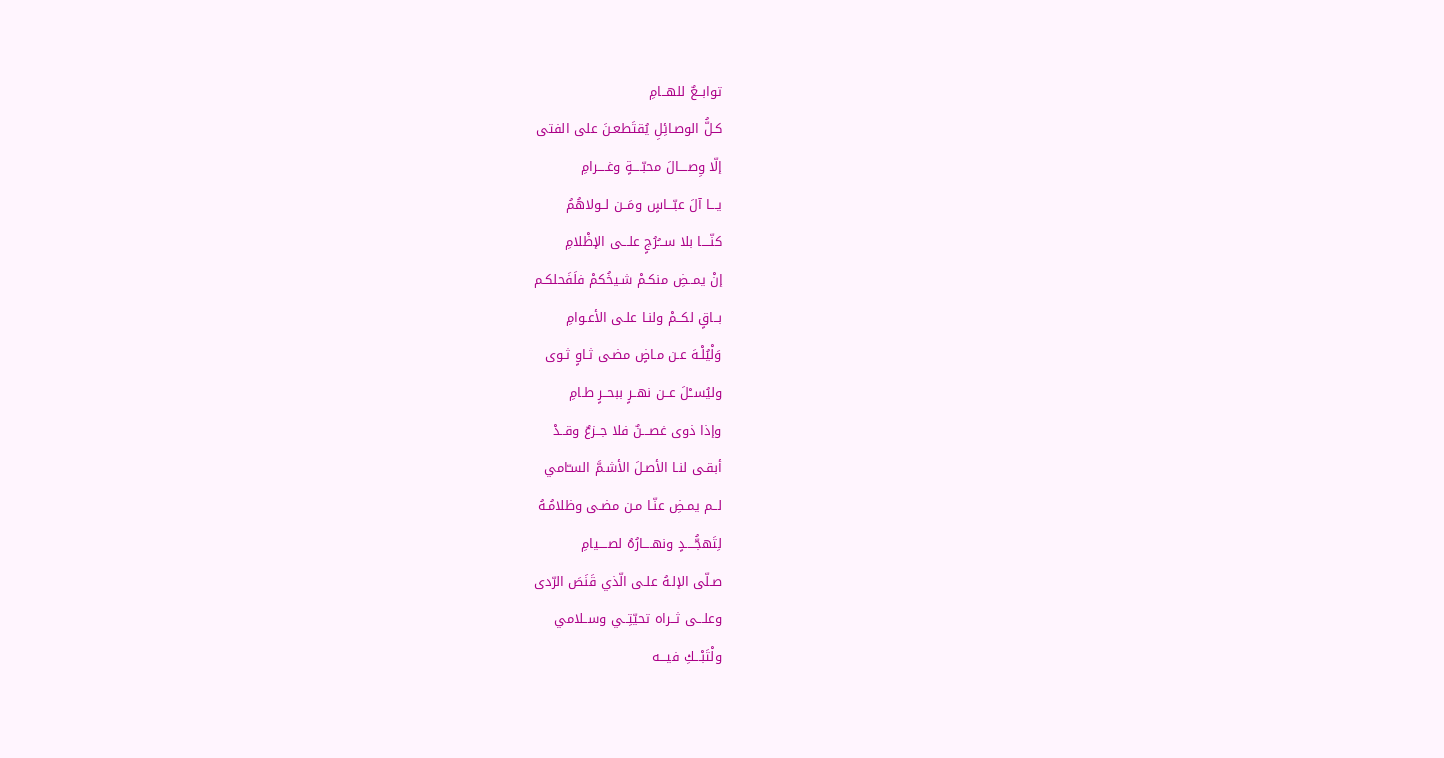توابــعٌ للهــامِ
كـلُّ الوصـائِلِ يُقتَطعـنَ على الفتى
إلّا وِصــــالَ محبّــــةٍ وغــــرامِ
يـــا آلَ عبّـــاسٍ ومَــن لــولاهُمُ
كنّــــا بلا ســـُرُجٍ علـــى الإظْلامِ
إنْ يمــضِ منكـمْ شـيخُكمْ فلَفَحلكـم
بــاقٍ لكــمْ ولنـا علـى الأعـوامِ
وَلْيُلْـهَ عـن مـاضٍ مضـى ثـاوٍ ثـوى
وليُســْلَ عــن نهــرٍ ببحــرٍ طـامِ
وإذا ذوى غصـــنٌ فلا جــزعٌ وقــدْ
أبقـى لنـا الأصـلَ الأشـمَّ السـّامي
لــم يمـضِ عنّـا مـن مضـى وظلامُـهُ
لِتَهجُّــــدٍ ونهــــارُهُ لصــــيامِ
صـلّى الإلـهُ علـى الّذي قَنَصَ الرّدى
وعلـــى ثــراه تحيّتِــي وســلامي
ولْتَبْـــكِ فيـــه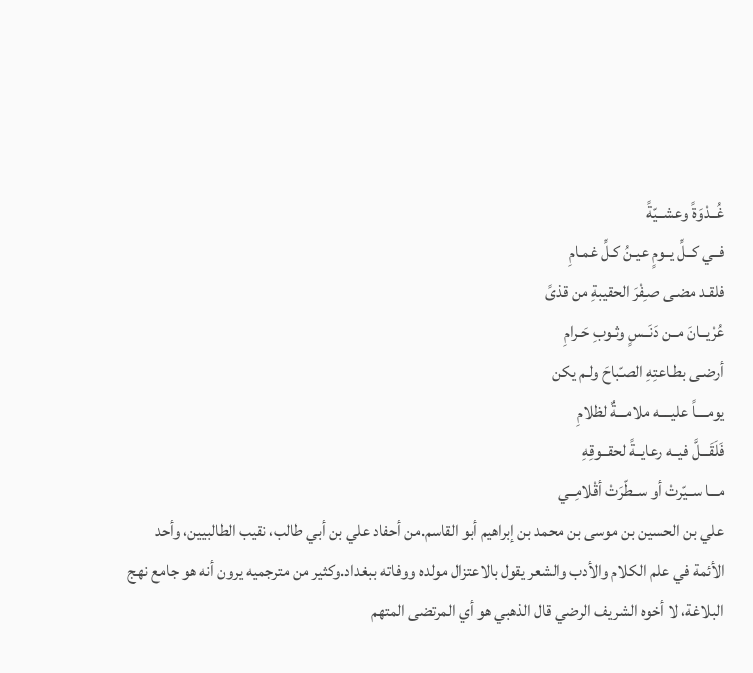غُــدْوَةً وعشــيّةً
فــي كــلِّ يــومٍ عيـنُ كـلِّ غمـامِ
فلقـد مضـى صـِفْرَ الحقيبةِ من قذىً
عُرْيــانَ مــن دَنَــسٍ وثـوبِ حَـرامِ
أرضـى بطـاعتِهِ الصـّباحَ ولـم يكن
يومــــاً عليــــه ملامـــةٌ لظلامِ
فَلَقَـــلَّ فيــه رعايــةً لحقــوقِهِ
مـــا ســيّرتْ أو ســطّرَتْ أقْلامِــي
علي بن الحسين بن موسى بن محمد بن إبراهيم أبو القاسم.من أحفاد علي بن أبي طالب، نقيب الطالبيين، وأحد الأئمة في علم الكلام والأدب والشعر يقول بالاعتزال مولده ووفاته ببغداد.وكثير من مترجميه يرون أنه هو جامع نهج البلاغة، لا أخوه الشريف الرضي قال الذهبي هو أي المرتضى المتهم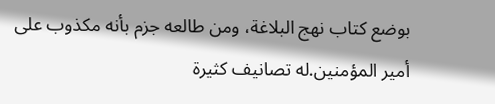بوضع كتاب نهج البلاغة، ومن طالعه جزم بأنه مكذوب على أمير المؤمنين.له تصانيف كثيرة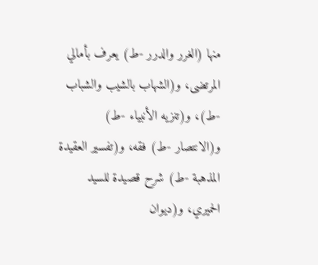منها (الغرر والدرر -ط) يعرف بأمالي المرتضى، و(الشهاب بالشيب والشباب -ط)، و(تنزيه الأنبياء -ط) و(الانتصار -ط) فقه، و(تفسير العقيدة المذهبة -ط) شرح قصيدة للسيد الحميري، و(ديوان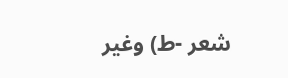شعر -ط) وغير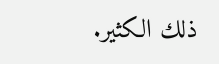ذلك الكثير.